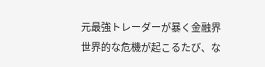元最強トレーダーが暴く金融界
世界的な危機が起こるたび、な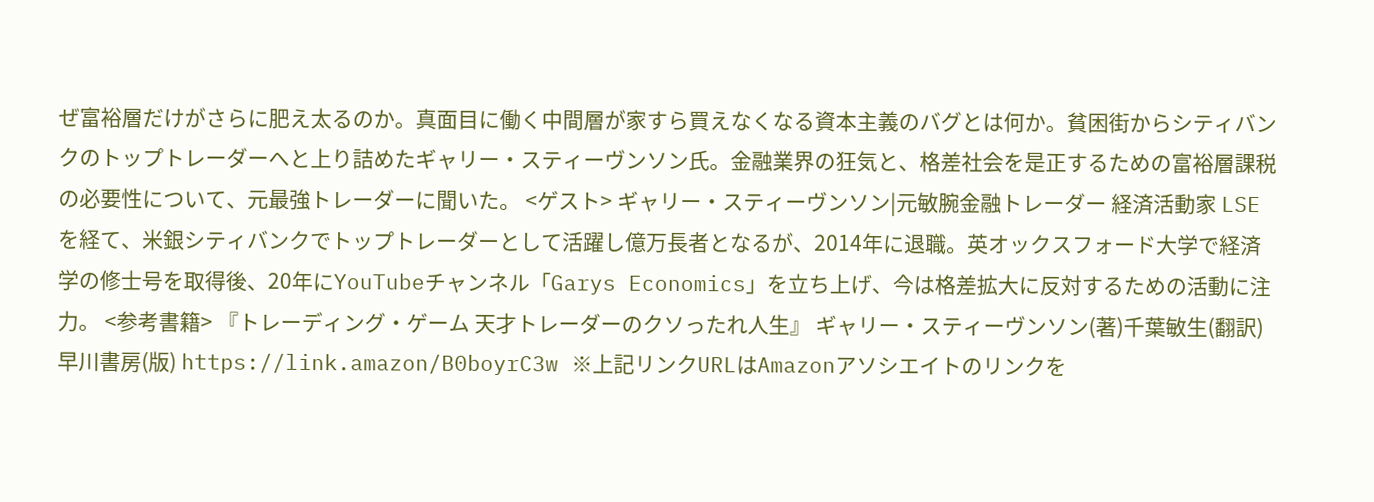ぜ富裕層だけがさらに肥え太るのか。真面目に働く中間層が家すら買えなくなる資本主義のバグとは何か。貧困街からシティバンクのトップトレーダーへと上り詰めたギャリー・スティーヴンソン氏。金融業界の狂気と、格差社会を是正するための富裕層課税の必要性について、元最強トレーダーに聞いた。 <ゲスト> ギャリー・スティーヴンソン|元敏腕金融トレーダー 経済活動家 LSEを経て、米銀シティバンクでトップトレーダーとして活躍し億万長者となるが、2014年に退職。英オックスフォード大学で経済学の修士号を取得後、20年にYouTubeチャンネル「Garys Economics」を立ち上げ、今は格差拡大に反対するための活動に注力。 <参考書籍> 『トレーディング・ゲーム 天才トレーダーのクソったれ人生』 ギャリー・スティーヴンソン(著)千葉敏生(翻訳)早川書房(版) https://link.amazon/B0boyrC3w ※上記リンクURLはAmazonアソシエイトのリンクを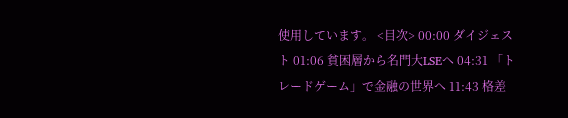使用しています。 <目次> 00:00 ダイジェスト 01:06 貧困層から名門大LSEへ 04:31 「トレードゲーム」で金融の世界へ 11:43 格差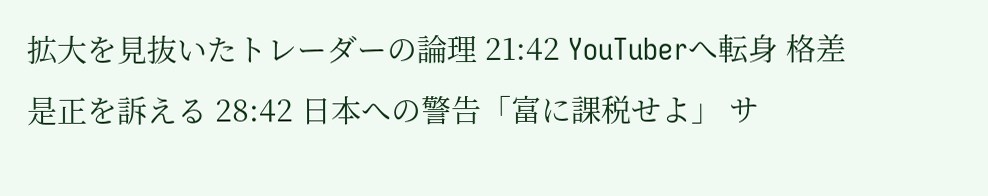拡大を見抜いたトレーダーの論理 21:42 YouTuberへ転身 格差是正を訴える 28:42 日本への警告「富に課税せよ」 サ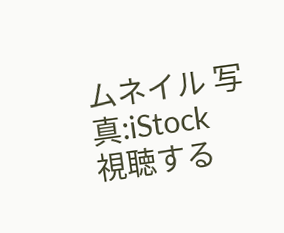ムネイル 写真:iStock
視聴する